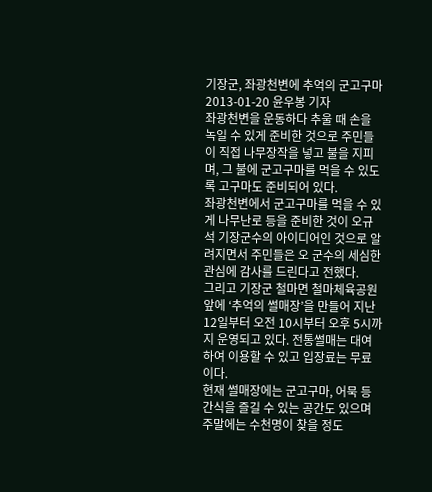기장군, 좌광천변에 추억의 군고구마
2013-01-20 윤우봉 기자
좌광천변을 운동하다 추울 때 손을 녹일 수 있게 준비한 것으로 주민들이 직접 나무장작을 넣고 불을 지피며, 그 불에 군고구마를 먹을 수 있도록 고구마도 준비되어 있다.
좌광천변에서 군고구마를 먹을 수 있게 나무난로 등을 준비한 것이 오규석 기장군수의 아이디어인 것으로 알려지면서 주민들은 오 군수의 세심한 관심에 감사를 드린다고 전했다.
그리고 기장군 철마면 철마체육공원 앞에 ‘추억의 썰매장’을 만들어 지난 12일부터 오전 10시부터 오후 5시까지 운영되고 있다. 전통썰매는 대여하여 이용할 수 있고 입장료는 무료이다.
현재 썰매장에는 군고구마, 어묵 등 간식을 즐길 수 있는 공간도 있으며 주말에는 수천명이 찾을 정도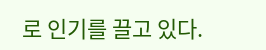로 인기를 끌고 있다.